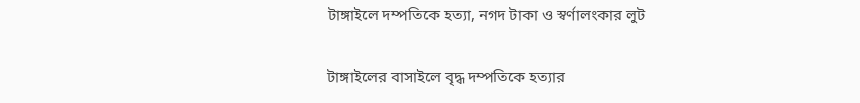টাঙ্গাইলে দম্পতিকে হত্যা, নগদ টাকা ও স্বর্ণালংকার লুট

টাঙ্গাইলের বাসাইলে বৃদ্ধ দম্পতিকে হত্যার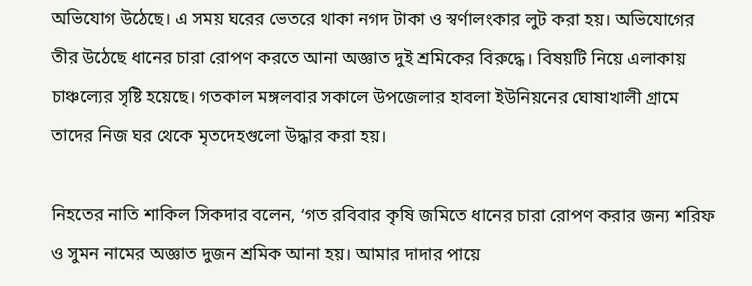অভিযোগ উঠেছে। এ সময় ঘরের ভেতরে থাকা নগদ টাকা ও স্বর্ণালংকার লুট করা হয়। অভিযোগের তীর উঠেছে ধানের চারা রোপণ করতে আনা অজ্ঞাত দুই শ্রমিকের বিরুদ্ধে। বিষয়টি নিয়ে এলাকায় চাঞ্চল্যের সৃষ্টি হয়েছে। গতকাল মঙ্গলবার সকালে উপজেলার হাবলা ইউনিয়নের ঘোষাখালী গ্রামে তাদের নিজ ঘর থেকে মৃতদেহগুলো উদ্ধার করা হয়।

নিহতের নাতি শাকিল সিকদার বলেন, ‘গত রবিবার কৃষি জমিতে ধানের চারা রোপণ করার জন্য শরিফ ও সুমন নামের অজ্ঞাত দুজন শ্রমিক আনা হয়। আমার দাদার পায়ে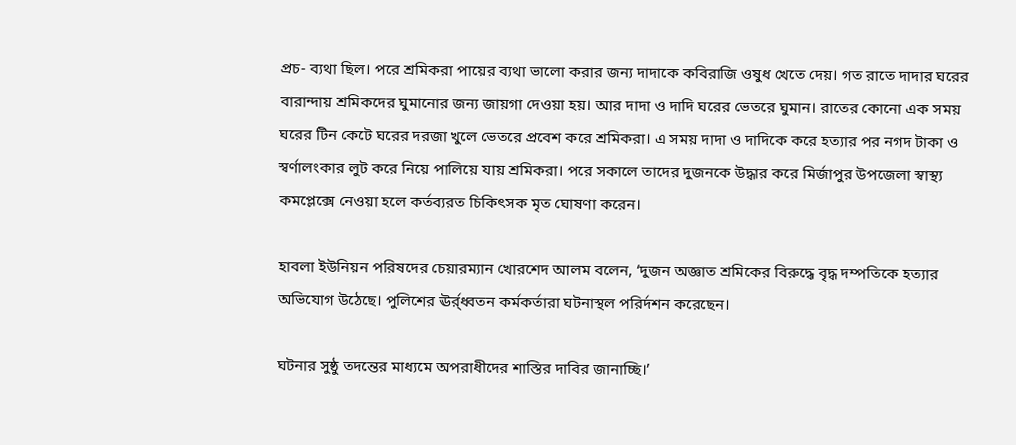প্রচ- ব্যথা ছিল। পরে শ্রমিকরা পায়ের ব্যথা ভালো করার জন্য দাদাকে কবিরাজি ওষুধ খেতে দেয়। গত রাতে দাদার ঘরের বারান্দায় শ্রমিকদের ঘুমানোর জন্য জায়গা দেওয়া হয়। আর দাদা ও দাদি ঘরের ভেতরে ঘুমান। রাতের কোনো এক সময় ঘরের টিন কেটে ঘরের দরজা খুলে ভেতরে প্রবেশ করে শ্রমিকরা। এ সময় দাদা ও দাদিকে করে হত্যার পর নগদ টাকা ও স্বর্ণালংকার লুট করে নিয়ে পালিয়ে যায় শ্রমিকরা। পরে সকালে তাদের দুজনকে উদ্ধার করে মির্জাপুর উপজেলা স্বাস্থ্য কমপ্লেক্সে নেওয়া হলে কর্তব্যরত চিকিৎসক মৃত ঘোষণা করেন।

হাবলা ইউনিয়ন পরিষদের চেয়ারম্যান খোরশেদ আলম বলেন, ‘দুজন অজ্ঞাত শ্রমিকের বিরুদ্ধে বৃদ্ধ দম্পতিকে হত্যার অভিযোগ উঠেছে। পুলিশের ঊর্র্ধ্বতন কর্মকর্তারা ঘটনাস্থল পরির্দশন করেছেন।

ঘটনার সুষ্ঠু তদন্তের মাধ্যমে অপরাধীদের শাস্তির দাবির জানাচ্ছি।’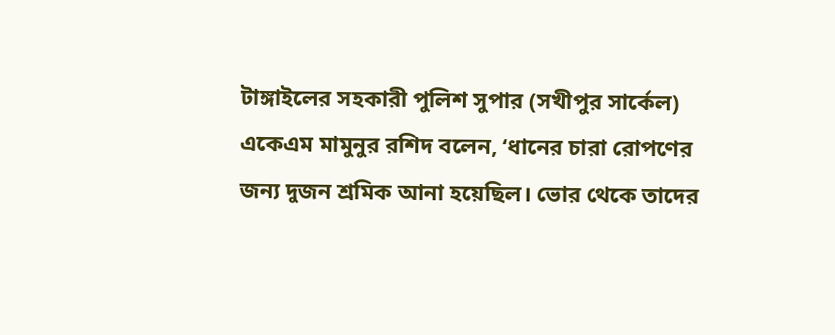টাঙ্গাইলের সহকারী পুলিশ সুপার (সখীপুর সার্কেল) একেএম মামুনুর রশিদ বলেন, ‘ধানের চারা রোপণের জন্য দুজন শ্রমিক আনা হয়েছিল। ভোর থেকে তাদের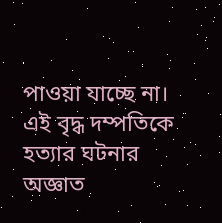পাওয়া যাচ্ছে না। এই বৃদ্ধ দম্পতিকে হত্যার ঘটনার অজ্ঞাত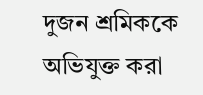দুজন শ্রমিককে অভিযুক্ত করা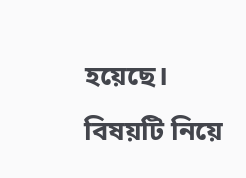হয়েছে। বিষয়টি নিয়ে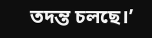তদন্ত চলছে।’